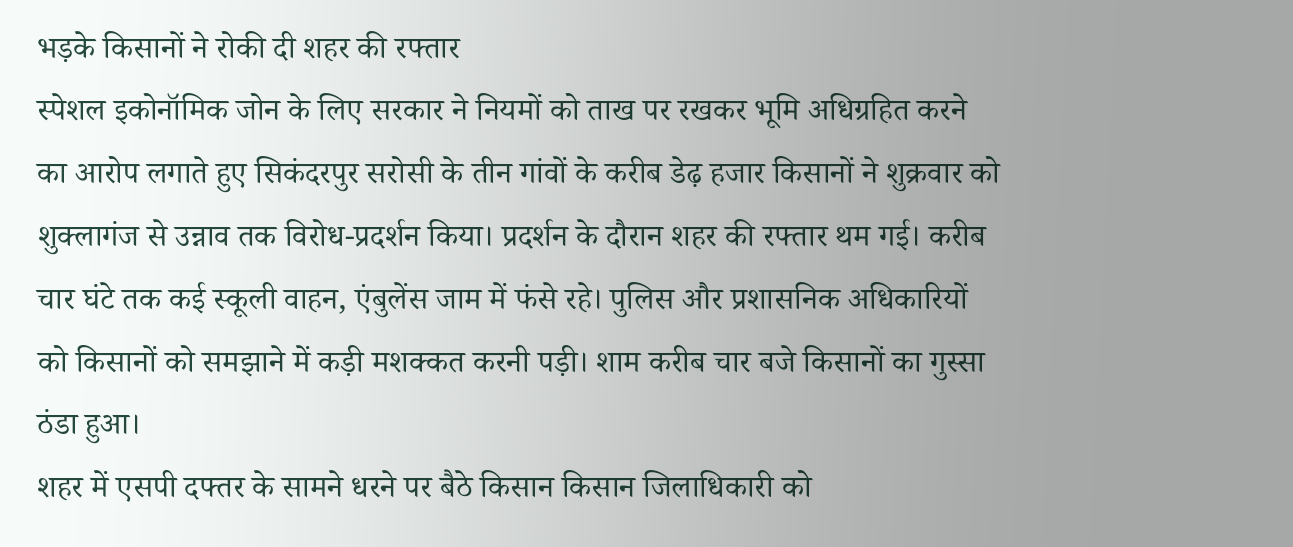भड़के किसानों ने रोकी दी शहर की रफ्तार
स्पेशल इकोनॉमिक जोन के लिए सरकार ने नियमों को ताख पर रखकर भूमि अधिग्रहित करने का आरोप लगाते हुए सिकंदरपुर सरोसी के तीन गांवों के करीब डेढ़ हजार किसानों ने शुक्रवार को शुक्लागंज से उन्नाव तक विरोध-प्रदर्शन किया। प्रदर्शन के दौरान शहर की रफ्तार थम गई। करीब चार घंटे तक कई स्कूली वाहन, एंबुलेंस जाम में फंसे रहे। पुलिस और प्रशासनिक अधिकारियों को किसानों को समझाने में कड़ी मशक्कत करनी पड़ी। शाम करीब चार बजे किसानों का गुस्सा ठंडा हुआ।
शहर में एसपी दफ्तर के सामने धरने पर बैठे किसान किसान जिलाधिकारी को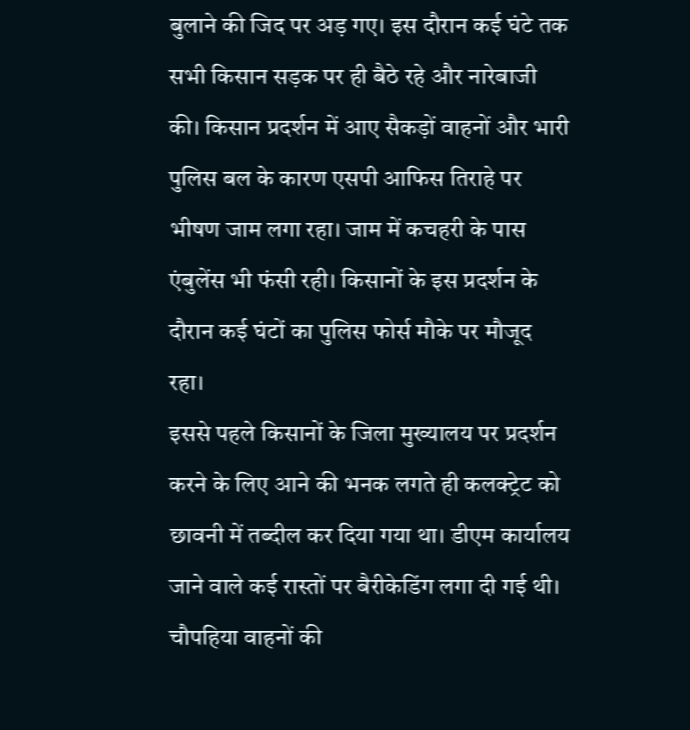बुलाने की जिद पर अड़ गए। इस दौरान कई घंटे तक सभी किसान सड़क पर ही बैठे रहे और नारेबाजी की। किसान प्रदर्शन में आए सैकड़ों वाहनों और भारी पुलिस बल के कारण एसपी आफिस तिराहे पर भीषण जाम लगा रहा। जाम में कचहरी के पास एंबुलेंस भी फंसी रही। किसानों के इस प्रदर्शन के दौरान कई घंटों का पुलिस फोर्स मौके पर मौजूद रहा।
इससे पहले किसानों के जिला मुख्यालय पर प्रदर्शन करने के लिए आने की भनक लगते ही कलक्ट्रेट को छावनी में तब्दील कर दिया गया था। डीएम कार्यालय जाने वाले कई रास्तों पर बैरीकेडिंग लगा दी गई थी। चौपहिया वाहनों की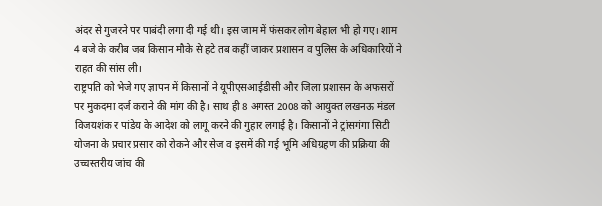अंदर से गुजरने पर पाबंदी लगा दी गई थी। इस जाम में फंसकर लोग बेहाल भी हो गए। शाम 4 बजे के करीब जब किसान मौके से हटे तब कहीं जाकर प्रशासन व पुलिस के अधिकारियों ने राहत की सांस ली।
राष्ट्रपति को भेजे गए ज्ञापन में किसानों ने यूपीएसआईडीसी और जिला प्रशासन के अफसरों पर मुकदमा दर्ज कराने की मांग की है। साथ ही 8 अगस्त 2008 को आयुक्त लखनऊ मंडल विजयशंक र पांडेय के आदेश को लागू करने की गुहार लगाई है। किसानों ने ट्रांसगंगा सिटी योजना के प्रचार प्रसार को रोकने और सेज व इसमें की गई भूमि अधिग्रहण की प्रक्रिया की उच्चस्तरीय जांच की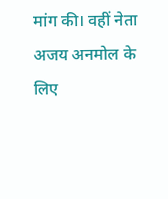मांग की। वहीं नेता अजय अनमोल के लिए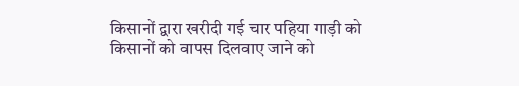किसानों द्वारा खरीदी गई चार पहिया गाड़ी को किसानों को वापस दिलवाए जाने को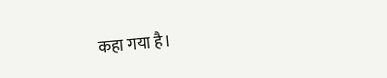कहा गया है।